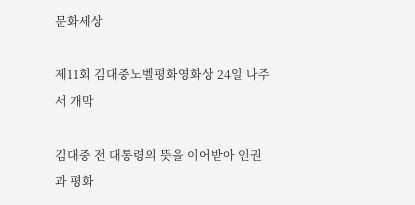문화세상

제11회 김대중노벨평화영화상 24일 나주서 개막

김대중 전 대통령의 뜻을 이어받아 인권과 평화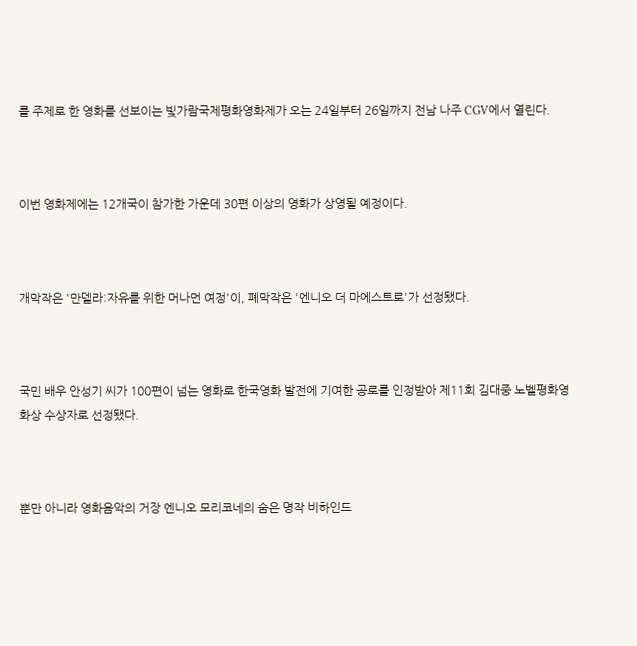를 주제로 한 영화를 선보이는 빛가람국제평화영화제가 오는 24일부터 26일까지 전남 나주 CGV에서 열린다.



이번 영화제에는 12개국이 참가한 가운데 30편 이상의 영화가 상영될 예정이다.



개막작은 '만델라:자유를 위한 머나먼 여정'이, 폐막작은 '엔니오 더 마에스트로'가 선정됐다.



국민 배우 안성기 씨가 100편이 넘는 영화로 한국영화 발전에 기여한 공로를 인정받아 제11회 김대중 노벨평화영화상 수상자로 선정됐다.



뿐만 아니라 영화음악의 거장 엔니오 모리코네의 숨은 명작 비하인드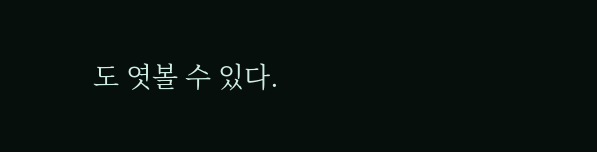도 엿볼 수 있다.